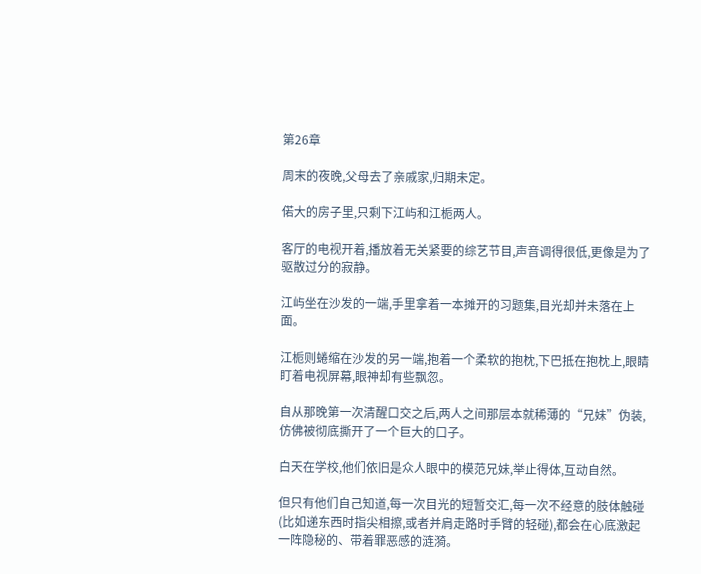第26章

周末的夜晚,父母去了亲戚家,归期未定。

偌大的房子里,只剩下江屿和江栀两人。

客厅的电视开着,播放着无关紧要的综艺节目,声音调得很低,更像是为了驱散过分的寂静。

江屿坐在沙发的一端,手里拿着一本摊开的习题集,目光却并未落在上面。

江栀则蜷缩在沙发的另一端,抱着一个柔软的抱枕,下巴抵在抱枕上,眼睛盯着电视屏幕,眼神却有些飘忽。

自从那晚第一次清醒口交之后,两人之间那层本就稀薄的“兄妹”伪装,仿佛被彻底撕开了一个巨大的口子。

白天在学校,他们依旧是众人眼中的模范兄妹,举止得体,互动自然。

但只有他们自己知道,每一次目光的短暂交汇,每一次不经意的肢体触碰(比如递东西时指尖相擦,或者并肩走路时手臂的轻碰),都会在心底激起一阵隐秘的、带着罪恶感的涟漪。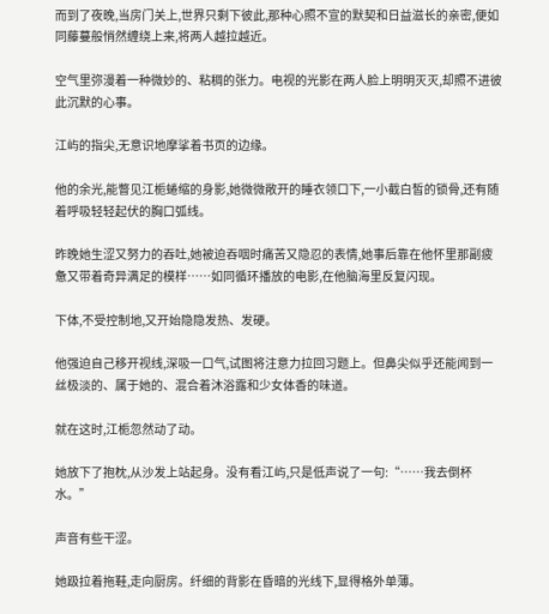而到了夜晚,当房门关上,世界只剩下彼此,那种心照不宣的默契和日益滋长的亲密,便如同藤蔓般悄然缠绕上来,将两人越拉越近。

空气里弥漫着一种微妙的、粘稠的张力。电视的光影在两人脸上明明灭灭,却照不进彼此沉默的心事。

江屿的指尖,无意识地摩挲着书页的边缘。

他的余光,能瞥见江栀蜷缩的身影,她微微敞开的睡衣领口下,一小截白皙的锁骨,还有随着呼吸轻轻起伏的胸口弧线。

昨晚她生涩又努力的吞吐,她被迫吞咽时痛苦又隐忍的表情,她事后靠在他怀里那副疲惫又带着奇异满足的模样……如同循环播放的电影,在他脑海里反复闪现。

下体,不受控制地,又开始隐隐发热、发硬。

他强迫自己移开视线,深吸一口气,试图将注意力拉回习题上。但鼻尖似乎还能闻到一丝极淡的、属于她的、混合着沐浴露和少女体香的味道。

就在这时,江栀忽然动了动。

她放下了抱枕,从沙发上站起身。没有看江屿,只是低声说了一句:“……我去倒杯水。”

声音有些干涩。

她趿拉着拖鞋,走向厨房。纤细的背影在昏暗的光线下,显得格外单薄。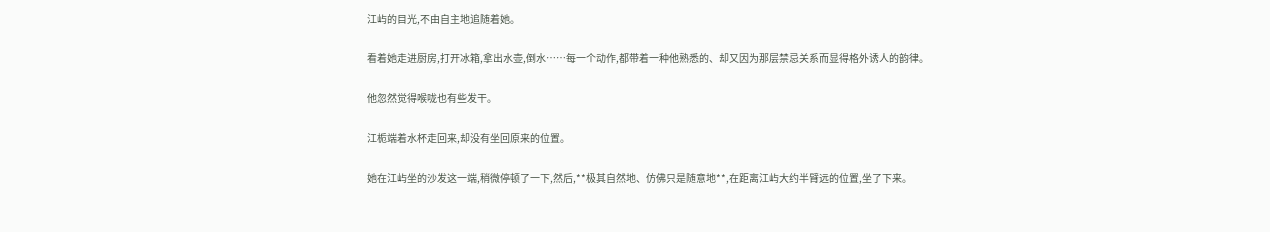江屿的目光,不由自主地追随着她。

看着她走进厨房,打开冰箱,拿出水壶,倒水……每一个动作,都带着一种他熟悉的、却又因为那层禁忌关系而显得格外诱人的韵律。

他忽然觉得喉咙也有些发干。

江栀端着水杯走回来,却没有坐回原来的位置。

她在江屿坐的沙发这一端,稍微停顿了一下,然后,**极其自然地、仿佛只是随意地**,在距离江屿大约半臂远的位置,坐了下来。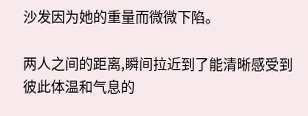沙发因为她的重量而微微下陷。

两人之间的距离,瞬间拉近到了能清晰感受到彼此体温和气息的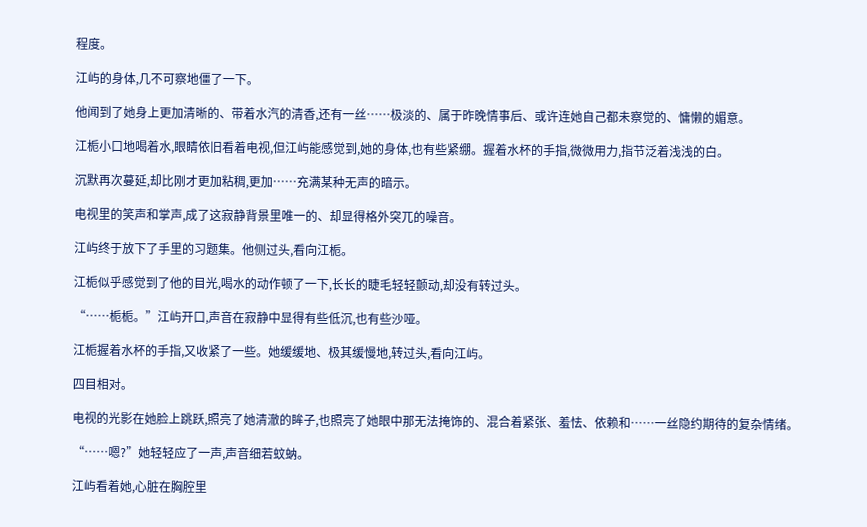程度。

江屿的身体,几不可察地僵了一下。

他闻到了她身上更加清晰的、带着水汽的清香,还有一丝……极淡的、属于昨晚情事后、或许连她自己都未察觉的、慵懒的媚意。

江栀小口地喝着水,眼睛依旧看着电视,但江屿能感觉到,她的身体,也有些紧绷。握着水杯的手指,微微用力,指节泛着浅浅的白。

沉默再次蔓延,却比刚才更加粘稠,更加……充满某种无声的暗示。

电视里的笑声和掌声,成了这寂静背景里唯一的、却显得格外突兀的噪音。

江屿终于放下了手里的习题集。他侧过头,看向江栀。

江栀似乎感觉到了他的目光,喝水的动作顿了一下,长长的睫毛轻轻颤动,却没有转过头。

“……栀栀。”江屿开口,声音在寂静中显得有些低沉,也有些沙哑。

江栀握着水杯的手指,又收紧了一些。她缓缓地、极其缓慢地,转过头,看向江屿。

四目相对。

电视的光影在她脸上跳跃,照亮了她清澈的眸子,也照亮了她眼中那无法掩饰的、混合着紧张、羞怯、依赖和……一丝隐约期待的复杂情绪。

“……嗯?”她轻轻应了一声,声音细若蚊蚋。

江屿看着她,心脏在胸腔里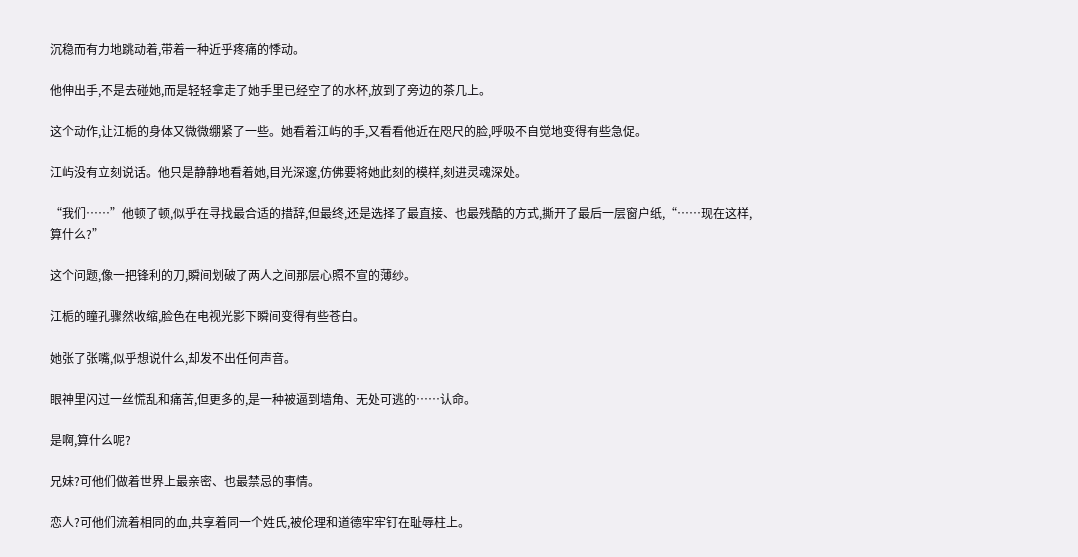沉稳而有力地跳动着,带着一种近乎疼痛的悸动。

他伸出手,不是去碰她,而是轻轻拿走了她手里已经空了的水杯,放到了旁边的茶几上。

这个动作,让江栀的身体又微微绷紧了一些。她看着江屿的手,又看看他近在咫尺的脸,呼吸不自觉地变得有些急促。

江屿没有立刻说话。他只是静静地看着她,目光深邃,仿佛要将她此刻的模样,刻进灵魂深处。

“我们……”他顿了顿,似乎在寻找最合适的措辞,但最终,还是选择了最直接、也最残酷的方式,撕开了最后一层窗户纸,“……现在这样,算什么?”

这个问题,像一把锋利的刀,瞬间划破了两人之间那层心照不宣的薄纱。

江栀的瞳孔骤然收缩,脸色在电视光影下瞬间变得有些苍白。

她张了张嘴,似乎想说什么,却发不出任何声音。

眼神里闪过一丝慌乱和痛苦,但更多的,是一种被逼到墙角、无处可逃的……认命。

是啊,算什么呢?

兄妹?可他们做着世界上最亲密、也最禁忌的事情。

恋人?可他们流着相同的血,共享着同一个姓氏,被伦理和道德牢牢钉在耻辱柱上。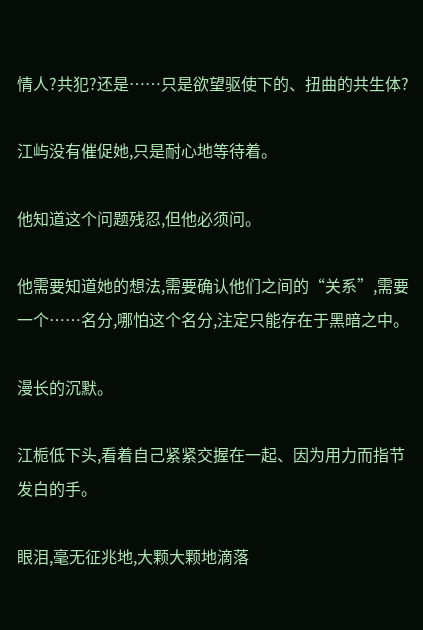情人?共犯?还是……只是欲望驱使下的、扭曲的共生体?

江屿没有催促她,只是耐心地等待着。

他知道这个问题残忍,但他必须问。

他需要知道她的想法,需要确认他们之间的“关系”,需要一个……名分,哪怕这个名分,注定只能存在于黑暗之中。

漫长的沉默。

江栀低下头,看着自己紧紧交握在一起、因为用力而指节发白的手。

眼泪,毫无征兆地,大颗大颗地滴落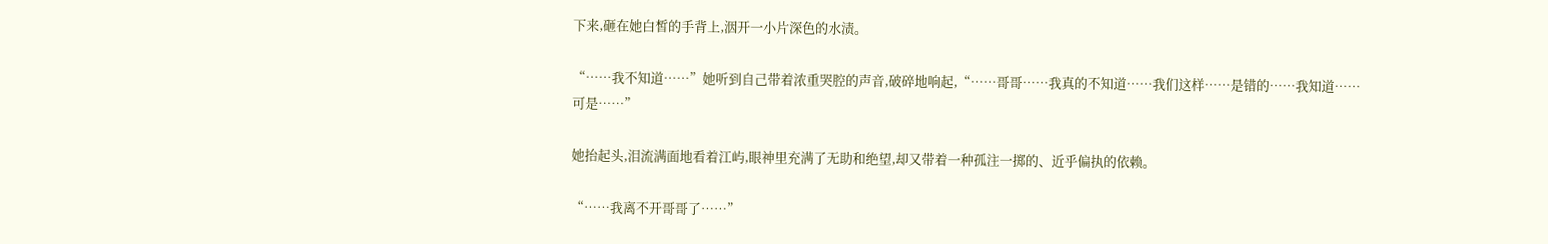下来,砸在她白皙的手背上,洇开一小片深色的水渍。

“……我不知道……”她听到自己带着浓重哭腔的声音,破碎地响起,“……哥哥……我真的不知道……我们这样……是错的……我知道……可是……”

她抬起头,泪流满面地看着江屿,眼神里充满了无助和绝望,却又带着一种孤注一掷的、近乎偏执的依赖。

“……我离不开哥哥了……”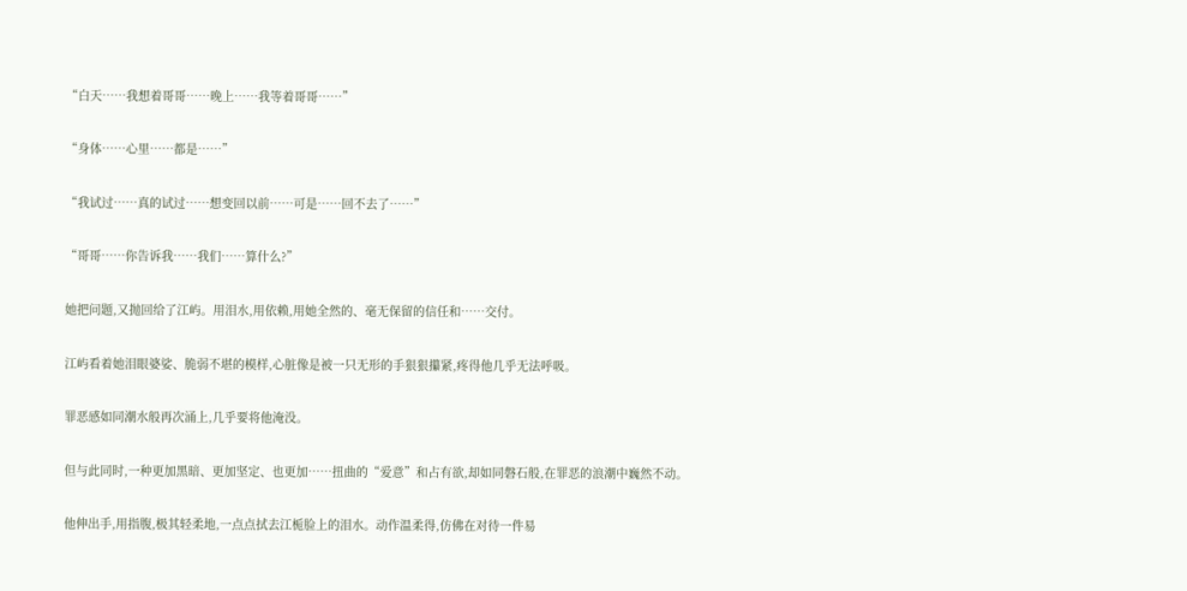“白天……我想着哥哥……晚上……我等着哥哥……”

“身体……心里……都是……”

“我试过……真的试过……想变回以前……可是……回不去了……”

“哥哥……你告诉我……我们……算什么?”

她把问题,又抛回给了江屿。用泪水,用依赖,用她全然的、毫无保留的信任和……交付。

江屿看着她泪眼婆娑、脆弱不堪的模样,心脏像是被一只无形的手狠狠攥紧,疼得他几乎无法呼吸。

罪恶感如同潮水般再次涌上,几乎要将他淹没。

但与此同时,一种更加黑暗、更加坚定、也更加……扭曲的“爱意”和占有欲,却如同磐石般,在罪恶的浪潮中巍然不动。

他伸出手,用指腹,极其轻柔地,一点点拭去江栀脸上的泪水。动作温柔得,仿佛在对待一件易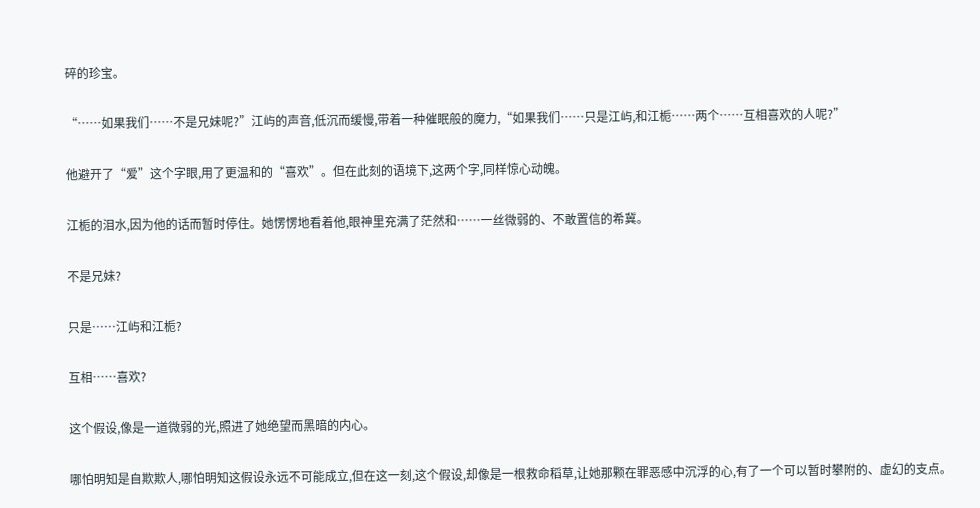碎的珍宝。

“……如果我们……不是兄妹呢?”江屿的声音,低沉而缓慢,带着一种催眠般的魔力,“如果我们……只是江屿,和江栀……两个……互相喜欢的人呢?”

他避开了“爱”这个字眼,用了更温和的“喜欢”。但在此刻的语境下,这两个字,同样惊心动魄。

江栀的泪水,因为他的话而暂时停住。她愣愣地看着他,眼神里充满了茫然和……一丝微弱的、不敢置信的希冀。

不是兄妹?

只是……江屿和江栀?

互相……喜欢?

这个假设,像是一道微弱的光,照进了她绝望而黑暗的内心。

哪怕明知是自欺欺人,哪怕明知这假设永远不可能成立,但在这一刻,这个假设,却像是一根救命稻草,让她那颗在罪恶感中沉浮的心,有了一个可以暂时攀附的、虚幻的支点。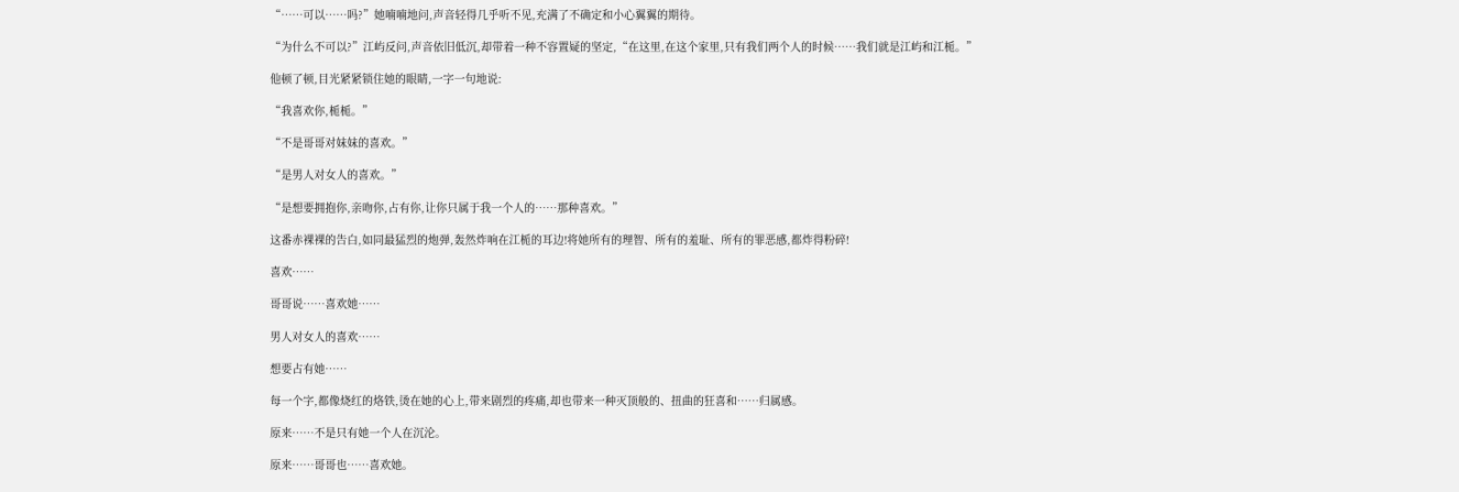“……可以……吗?”她喃喃地问,声音轻得几乎听不见,充满了不确定和小心翼翼的期待。

“为什么不可以?”江屿反问,声音依旧低沉,却带着一种不容置疑的坚定,“在这里,在这个家里,只有我们两个人的时候……我们就是江屿和江栀。”

他顿了顿,目光紧紧锁住她的眼睛,一字一句地说:

“我喜欢你,栀栀。”

“不是哥哥对妹妹的喜欢。”

“是男人对女人的喜欢。”

“是想要拥抱你,亲吻你,占有你,让你只属于我一个人的……那种喜欢。”

这番赤裸裸的告白,如同最猛烈的炮弹,轰然炸响在江栀的耳边!将她所有的理智、所有的羞耻、所有的罪恶感,都炸得粉碎!

喜欢……

哥哥说……喜欢她……

男人对女人的喜欢……

想要占有她……

每一个字,都像烧红的烙铁,烫在她的心上,带来剧烈的疼痛,却也带来一种灭顶般的、扭曲的狂喜和……归属感。

原来……不是只有她一个人在沉沦。

原来……哥哥也……喜欢她。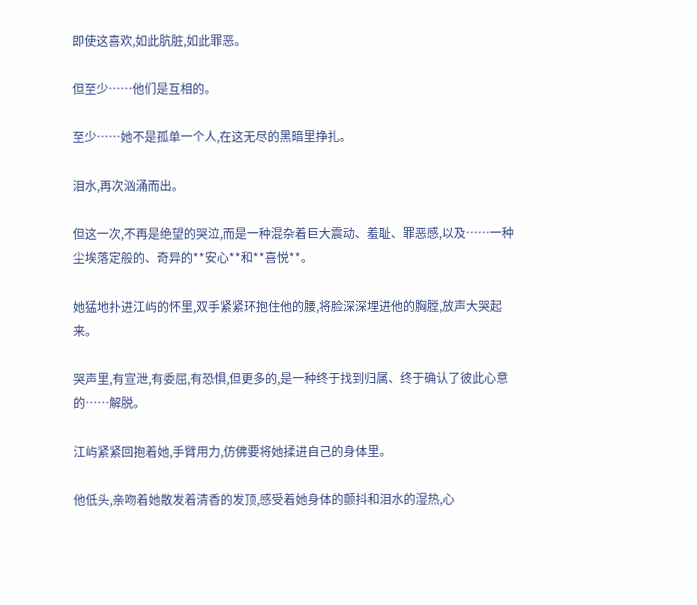即使这喜欢,如此肮脏,如此罪恶。

但至少……他们是互相的。

至少……她不是孤单一个人,在这无尽的黑暗里挣扎。

泪水,再次汹涌而出。

但这一次,不再是绝望的哭泣,而是一种混杂着巨大震动、羞耻、罪恶感,以及……一种尘埃落定般的、奇异的**安心**和**喜悦**。

她猛地扑进江屿的怀里,双手紧紧环抱住他的腰,将脸深深埋进他的胸膛,放声大哭起来。

哭声里,有宣泄,有委屈,有恐惧,但更多的,是一种终于找到归属、终于确认了彼此心意的……解脱。

江屿紧紧回抱着她,手臂用力,仿佛要将她揉进自己的身体里。

他低头,亲吻着她散发着清香的发顶,感受着她身体的颤抖和泪水的湿热,心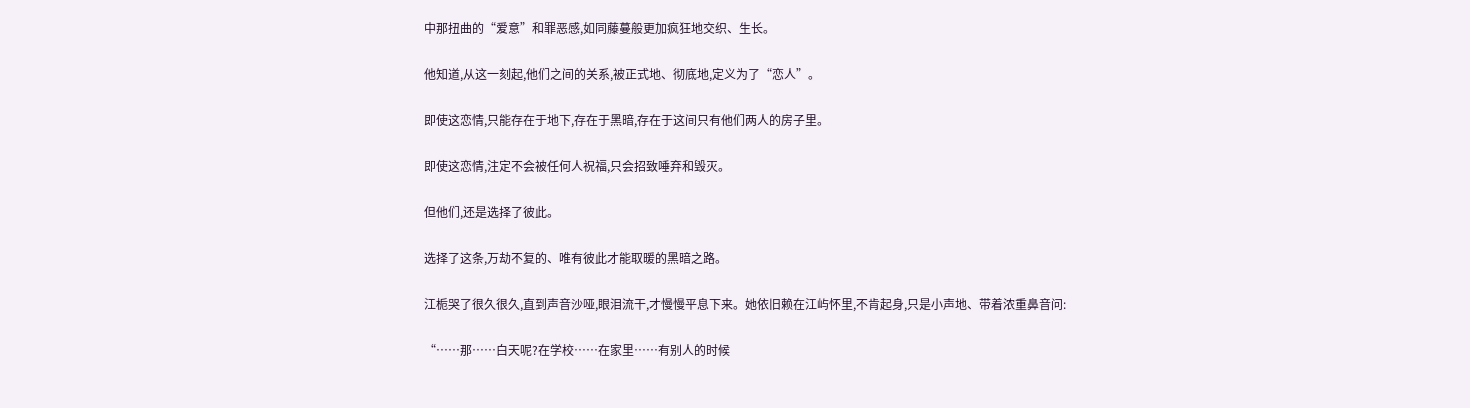中那扭曲的“爱意”和罪恶感,如同藤蔓般更加疯狂地交织、生长。

他知道,从这一刻起,他们之间的关系,被正式地、彻底地,定义为了“恋人”。

即使这恋情,只能存在于地下,存在于黑暗,存在于这间只有他们两人的房子里。

即使这恋情,注定不会被任何人祝福,只会招致唾弃和毁灭。

但他们,还是选择了彼此。

选择了这条,万劫不复的、唯有彼此才能取暖的黑暗之路。

江栀哭了很久很久,直到声音沙哑,眼泪流干,才慢慢平息下来。她依旧赖在江屿怀里,不肯起身,只是小声地、带着浓重鼻音问:

“……那……白天呢?在学校……在家里……有别人的时候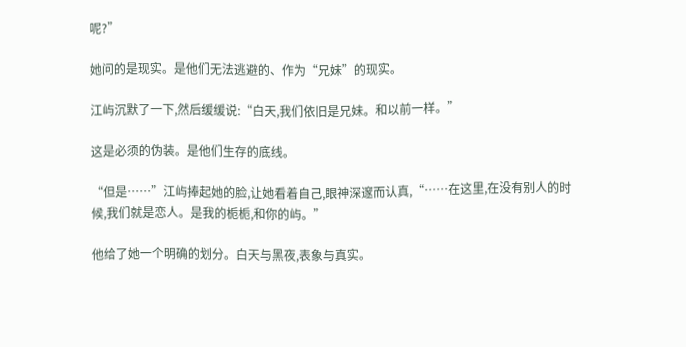呢?”

她问的是现实。是他们无法逃避的、作为“兄妹”的现实。

江屿沉默了一下,然后缓缓说:“白天,我们依旧是兄妹。和以前一样。”

这是必须的伪装。是他们生存的底线。

“但是……”江屿捧起她的脸,让她看着自己,眼神深邃而认真,“……在这里,在没有别人的时候,我们就是恋人。是我的栀栀,和你的屿。”

他给了她一个明确的划分。白天与黑夜,表象与真实。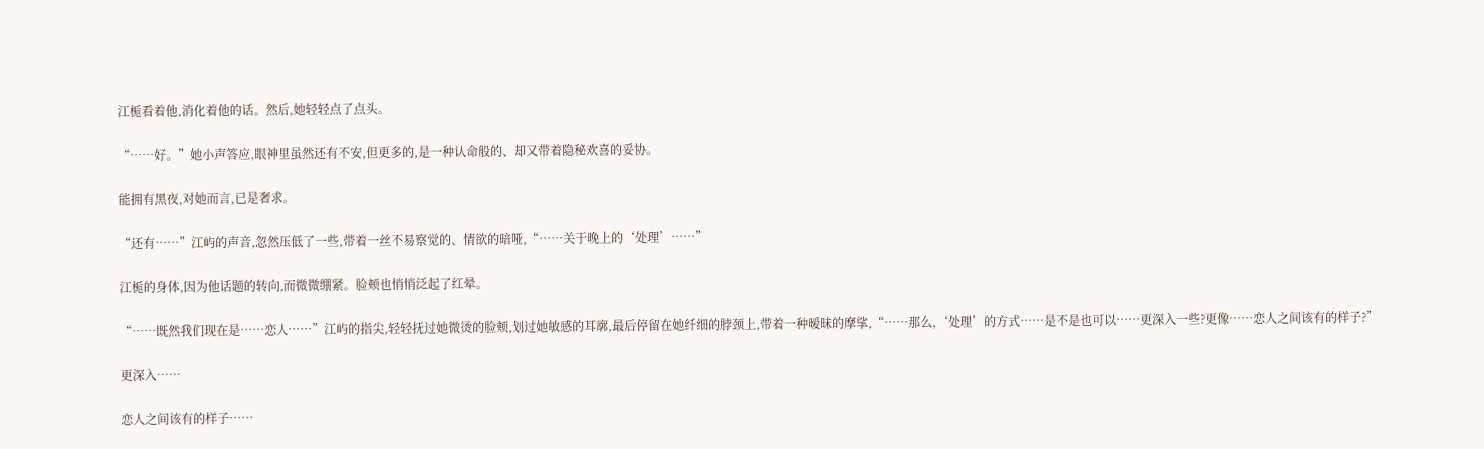江栀看着他,消化着他的话。然后,她轻轻点了点头。

“……好。”她小声答应,眼神里虽然还有不安,但更多的,是一种认命般的、却又带着隐秘欢喜的妥协。

能拥有黑夜,对她而言,已是奢求。

“还有……”江屿的声音,忽然压低了一些,带着一丝不易察觉的、情欲的暗哑,“……关于晚上的‘处理’……”

江栀的身体,因为他话题的转向,而微微绷紧。脸颊也悄悄泛起了红晕。

“……既然我们现在是……恋人……”江屿的指尖,轻轻抚过她微烫的脸颊,划过她敏感的耳廓,最后停留在她纤细的脖颈上,带着一种暧昧的摩挲,“……那么,‘处理’的方式……是不是也可以……更深入一些?更像……恋人之间该有的样子?”

更深入……

恋人之间该有的样子……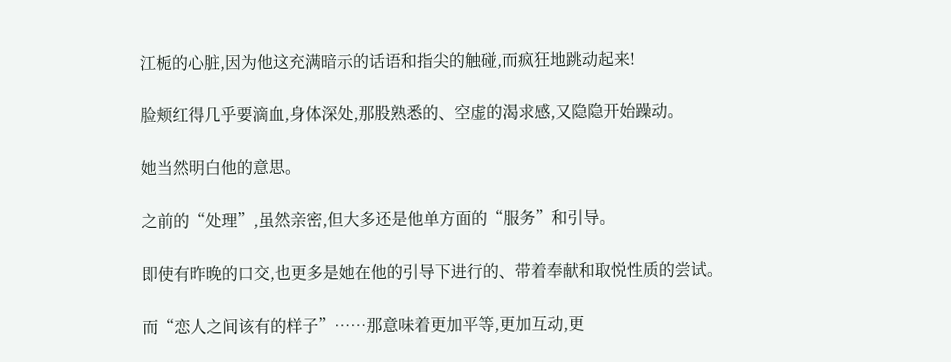江栀的心脏,因为他这充满暗示的话语和指尖的触碰,而疯狂地跳动起来!

脸颊红得几乎要滴血,身体深处,那股熟悉的、空虚的渴求感,又隐隐开始躁动。

她当然明白他的意思。

之前的“处理”,虽然亲密,但大多还是他单方面的“服务”和引导。

即使有昨晚的口交,也更多是她在他的引导下进行的、带着奉献和取悦性质的尝试。

而“恋人之间该有的样子”……那意味着更加平等,更加互动,更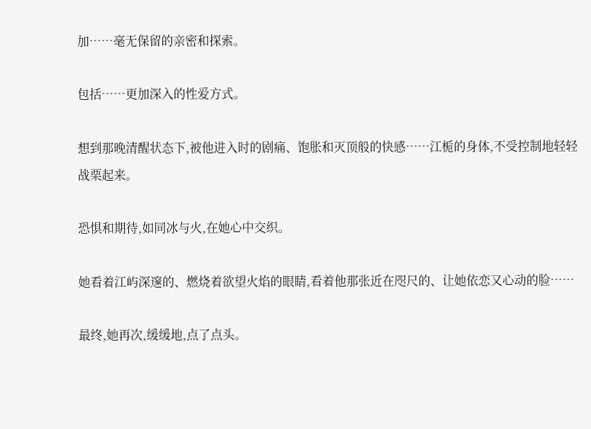加……毫无保留的亲密和探索。

包括……更加深入的性爱方式。

想到那晚清醒状态下,被他进入时的剧痛、饱胀和灭顶般的快感……江栀的身体,不受控制地轻轻战栗起来。

恐惧和期待,如同冰与火,在她心中交织。

她看着江屿深邃的、燃烧着欲望火焰的眼睛,看着他那张近在咫尺的、让她依恋又心动的脸……

最终,她再次,缓缓地,点了点头。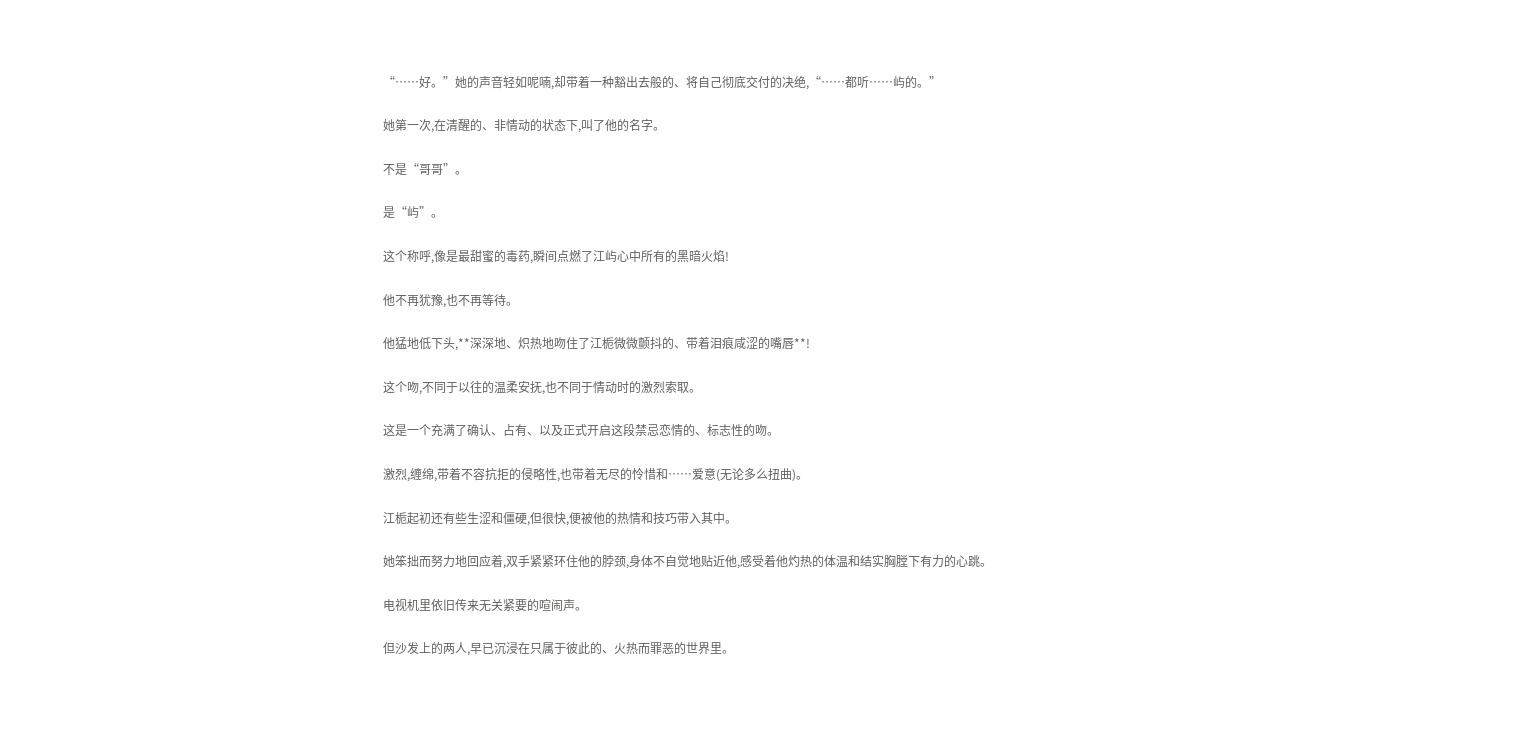“……好。”她的声音轻如呢喃,却带着一种豁出去般的、将自己彻底交付的决绝,“……都听……屿的。”

她第一次,在清醒的、非情动的状态下,叫了他的名字。

不是“哥哥”。

是“屿”。

这个称呼,像是最甜蜜的毒药,瞬间点燃了江屿心中所有的黑暗火焰!

他不再犹豫,也不再等待。

他猛地低下头,**深深地、炽热地吻住了江栀微微颤抖的、带着泪痕咸涩的嘴唇**!

这个吻,不同于以往的温柔安抚,也不同于情动时的激烈索取。

这是一个充满了确认、占有、以及正式开启这段禁忌恋情的、标志性的吻。

激烈,缠绵,带着不容抗拒的侵略性,也带着无尽的怜惜和……爱意(无论多么扭曲)。

江栀起初还有些生涩和僵硬,但很快,便被他的热情和技巧带入其中。

她笨拙而努力地回应着,双手紧紧环住他的脖颈,身体不自觉地贴近他,感受着他灼热的体温和结实胸膛下有力的心跳。

电视机里依旧传来无关紧要的喧闹声。

但沙发上的两人,早已沉浸在只属于彼此的、火热而罪恶的世界里。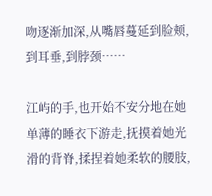吻逐渐加深,从嘴唇蔓延到脸颊,到耳垂,到脖颈……

江屿的手,也开始不安分地在她单薄的睡衣下游走,抚摸着她光滑的背脊,揉捏着她柔软的腰肢,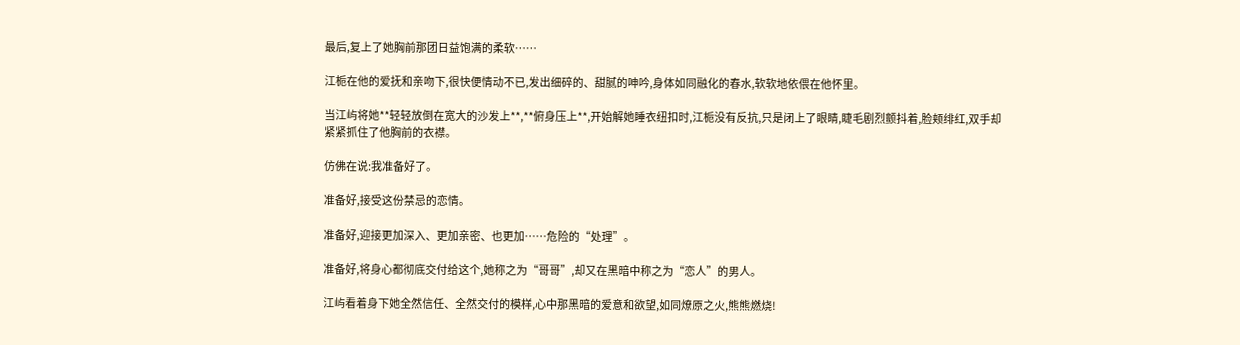最后,复上了她胸前那团日益饱满的柔软……

江栀在他的爱抚和亲吻下,很快便情动不已,发出细碎的、甜腻的呻吟,身体如同融化的春水,软软地依偎在他怀里。

当江屿将她**轻轻放倒在宽大的沙发上**,**俯身压上**,开始解她睡衣纽扣时,江栀没有反抗,只是闭上了眼睛,睫毛剧烈颤抖着,脸颊绯红,双手却紧紧抓住了他胸前的衣襟。

仿佛在说:我准备好了。

准备好,接受这份禁忌的恋情。

准备好,迎接更加深入、更加亲密、也更加……危险的“处理”。

准备好,将身心都彻底交付给这个,她称之为“哥哥”,却又在黑暗中称之为“恋人”的男人。

江屿看着身下她全然信任、全然交付的模样,心中那黑暗的爱意和欲望,如同燎原之火,熊熊燃烧!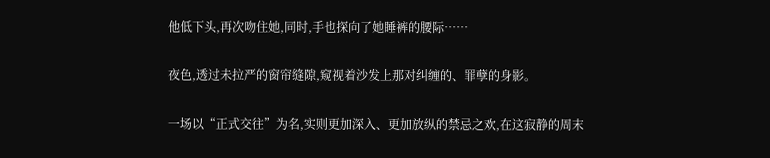他低下头,再次吻住她,同时,手也探向了她睡裤的腰际……

夜色,透过未拉严的窗帘缝隙,窥视着沙发上那对纠缠的、罪孽的身影。

一场以“正式交往”为名,实则更加深入、更加放纵的禁忌之欢,在这寂静的周末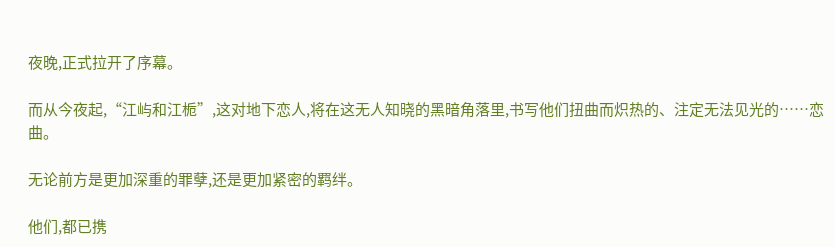夜晚,正式拉开了序幕。

而从今夜起,“江屿和江栀”,这对地下恋人,将在这无人知晓的黑暗角落里,书写他们扭曲而炽热的、注定无法见光的……恋曲。

无论前方是更加深重的罪孽,还是更加紧密的羁绊。

他们,都已携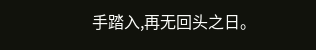手踏入,再无回头之日。